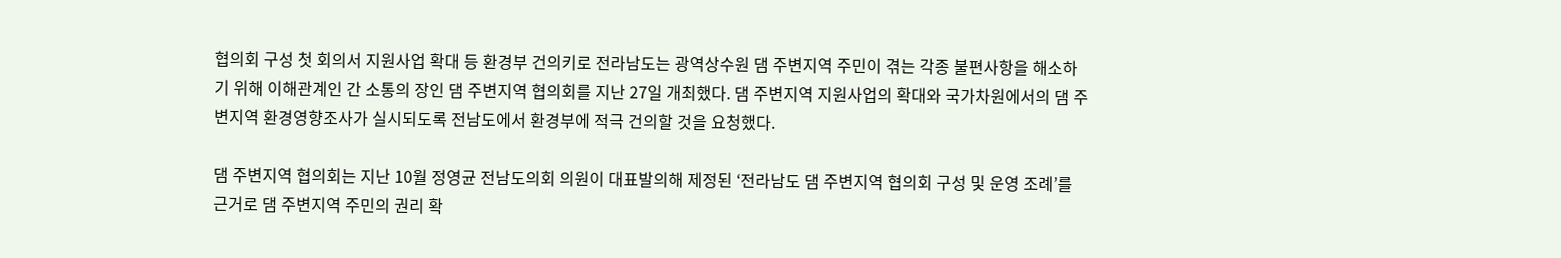협의회 구성 첫 회의서 지원사업 확대 등 환경부 건의키로 전라남도는 광역상수원 댐 주변지역 주민이 겪는 각종 불편사항을 해소하기 위해 이해관계인 간 소통의 장인 댐 주변지역 협의회를 지난 27일 개최했다. 댐 주변지역 지원사업의 확대와 국가차원에서의 댐 주변지역 환경영향조사가 실시되도록 전남도에서 환경부에 적극 건의할 것을 요청했다.

댐 주변지역 협의회는 지난 10월 정영균 전남도의회 의원이 대표발의해 제정된 ‘전라남도 댐 주변지역 협의회 구성 및 운영 조례’를 근거로 댐 주변지역 주민의 권리 확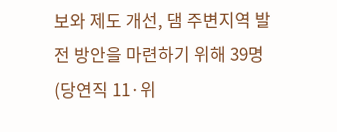보와 제도 개선, 댐 주변지역 발전 방안을 마련하기 위해 39명(당연직 11·위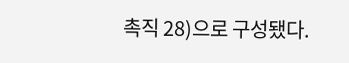촉직 28)으로 구성됐다.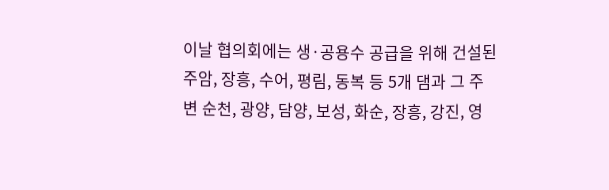이날 협의회에는 생·공용수 공급을 위해 건설된 주암, 장흥, 수어, 평림, 동복 등 5개 댐과 그 주변 순천, 광양, 담양, 보성, 화순, 장흥, 강진, 영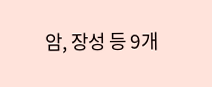암, 장성 등 9개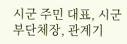시군 주민 대표, 시군 부단체장, 관계기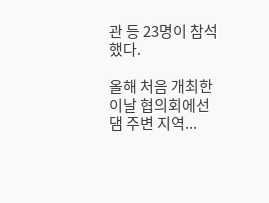관 등 23명이 참석했다.

올해 처음 개최한 이날 협의회에선 댐 주변 지역...